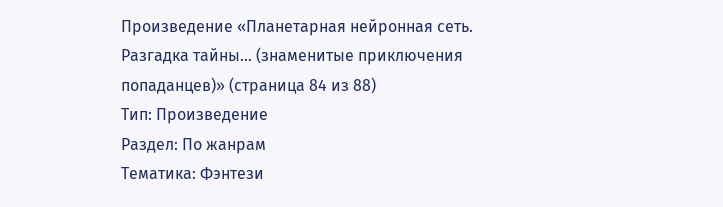Произведение «Планетарная нейронная сеть. Разгадка тайны... (знаменитые приключения попаданцев)» (страница 84 из 88)
Тип: Произведение
Раздел: По жанрам
Тематика: Фэнтези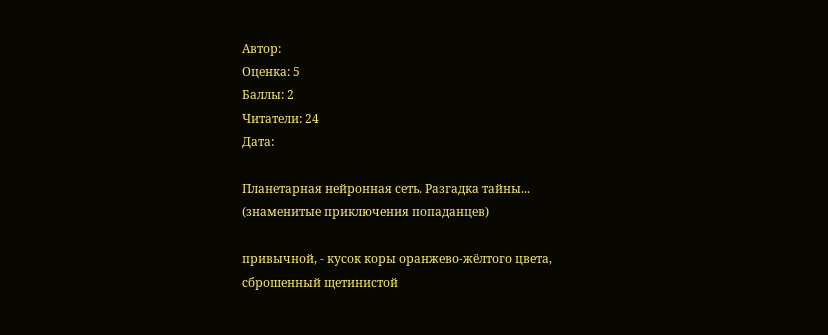Автор:
Оценка: 5
Баллы: 2
Читатели: 24
Дата:

Планетарная нейронная сеть. Разгадка тайны... (знаменитые приключения попаданцев)

привычной, - кусок коры оранжево-жёлтого цвета, сброшенный щетинистой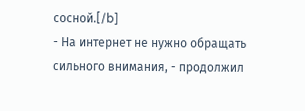сосной.[/b]
- На интернет не нужно обращать сильного внимания, - продолжил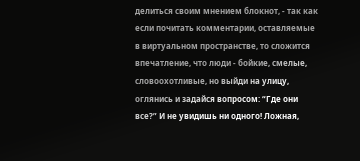делиться своим мнением блокнот, - так как если почитать комментарии, оставляемые в виртуальном пространстве, то сложится впечатление, что люди - бойкие, смелые, словоохотливые, но выйди на улицу, оглянись и задайся вопросом: “Где они все?” И не увидишь ни одного! Ложная,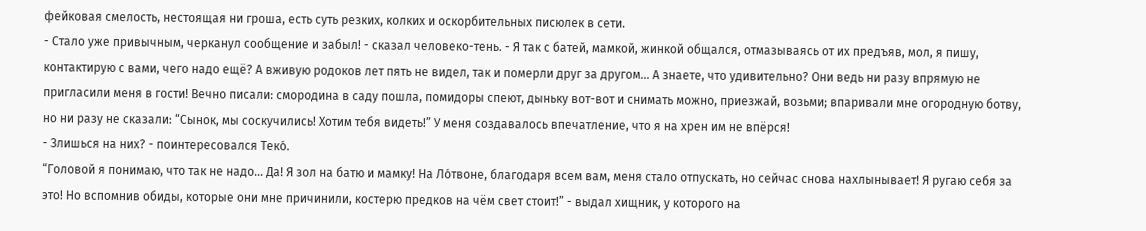фейковая смелость, нестоящая ни гроша, есть суть резких, колких и оскорбительных писюлек в сети.
- Стало уже привычным, черканул сообщение и забыл! - сказал человеко-тень. - Я так с батей, мамкой, жинкой общался, отмазываясь от их предъяв, мол, я пишу, контактирую с вами, чего надо ещё? А вживую родоков лет пять не видел, так и померли друг за другом... А знаете, что удивительно? Они ведь ни разу впрямую не пригласили меня в гости! Вечно писали: смородина в саду пошла, помидоры спеют, дыньку вот-вот и снимать можно, приезжай, возьми; впаривали мне огородную ботву, но ни разу не сказали: “Сынок, мы соскучились! Хотим тебя видеть!” У меня создавалось впечатление, что я на хрен им не впёрся!
- Злишься на них? - поинтересовался Теко́.
“Головой я понимаю, что так не надо… Да! Я зол на батю и мамку! На Ло́твоне, благодаря всем вам, меня стало отпускать, но сейчас снова нахлынывает! Я ругаю себя за это! Но вспомнив обиды, которые они мне причинили, костерю предков на чём свет стоит!” - выдал хищник, у которого на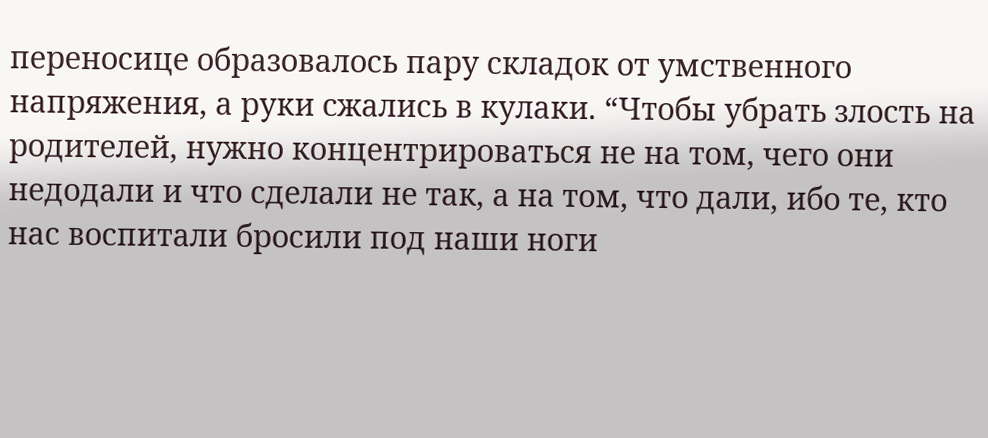переносице образовалось пару складок от умственного напряжения, а руки сжались в кулаки. “Чтобы убрать злость на родителей, нужно концентрироваться не на том, чего они недодали и что сделали не так, а на том, что дали, ибо те, кто нас воспитали бросили под наши ноги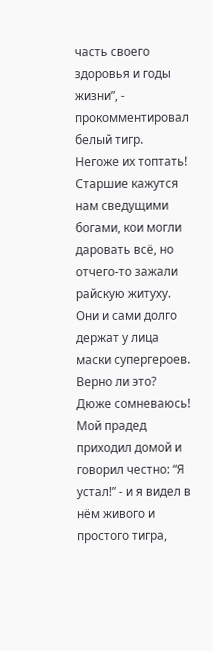часть своего здоровья и годы жизни”, - прокомментировал белый тигр. Негоже их топтать! Старшие кажутся нам сведущими богами, кои могли даровать всё, но отчего-то зажали райскую житуху. Они и сами долго держат у лица маски супергероев. Верно ли это? Дюже сомневаюсь! Мой прадед приходил домой и говорил честно: “Я устал!” - и я видел в нём живого и простого тигра,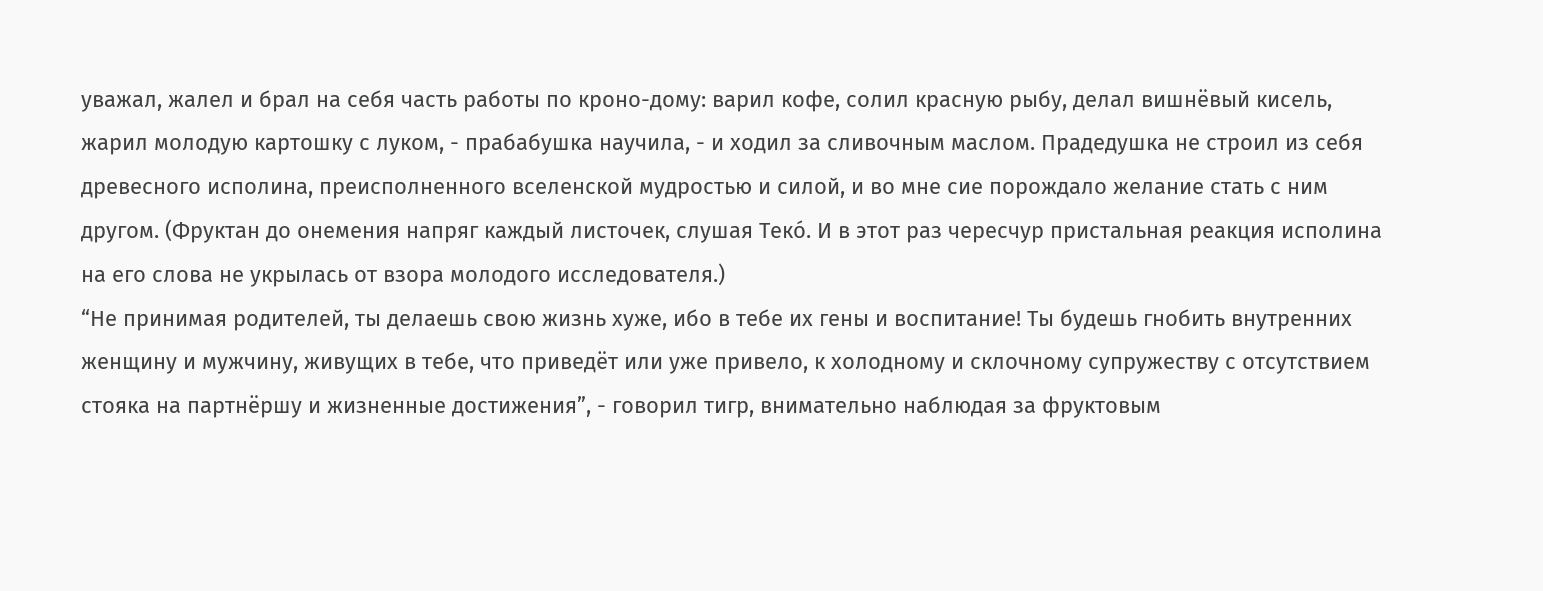уважал, жалел и брал на себя часть работы по кроно-дому: варил кофе, солил красную рыбу, делал вишнёвый кисель, жарил молодую картошку с луком, - прабабушка научила, - и ходил за сливочным маслом. Прадедушка не строил из себя древесного исполина, преисполненного вселенской мудростью и силой, и во мне сие порождало желание стать с ним другом. (Фруктан до онемения напряг каждый листочек, слушая Теко́. И в этот раз чересчур пристальная реакция исполина на его слова не укрылась от взора молодого исследователя.)
“Не принимая родителей, ты делаешь свою жизнь хуже, ибо в тебе их гены и воспитание! Ты будешь гнобить внутренних женщину и мужчину, живущих в тебе, что приведёт или уже привело, к холодному и склочному супружеству с отсутствием стояка на партнёршу и жизненные достижения”, - говорил тигр, внимательно наблюдая за фруктовым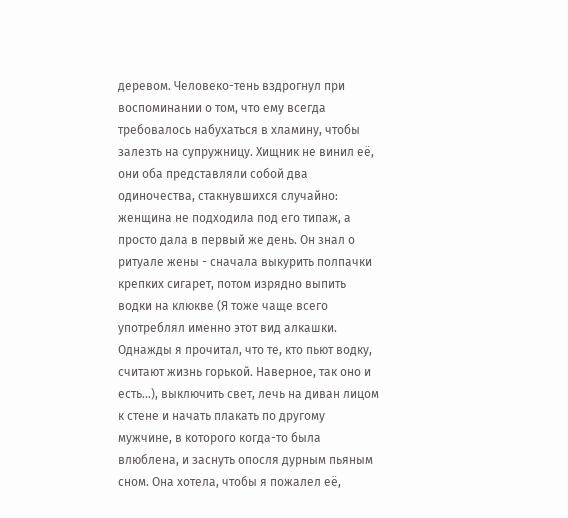деревом. Человеко-тень вздрогнул при воспоминании о том, что ему всегда требовалось набухаться в хламину, чтобы залезть на супружницу. Хищник не винил её, они оба представляли собой два одиночества, стакнувшихся случайно: женщина не подходила под его типаж, а просто дала в первый же день. Он знал о ритуале жены - сначала выкурить полпачки крепких сигарет, потом изрядно выпить водки на клюкве (Я тоже чаще всего употреблял именно этот вид алкашки. Однажды я прочитал, что те, кто пьют водку, считают жизнь горькой. Наверное, так оно и есть…), выключить свет, лечь на диван лицом к стене и начать плакать по другому мужчине, в которого когда-то была влюблена, и заснуть опосля дурным пьяным сном. Она хотела, чтобы я пожалел её,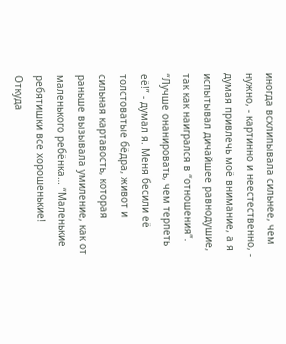иногда всхлипывала сильнее, чем нужно, - картинно и неестественно, - думая привлечь моё внимание, а я испытывал дичайшее равнодушие, так как наигрался в “отношения”. “Лучше онанировать, чем терпеть её!” - думал я. Меня бесили её толстоватые бёдра, живот и сильная картавость, которая раньше вызывала умиление, как от маленького ребёнка… “Маленькие ребятишки все хорошенькие! Откуда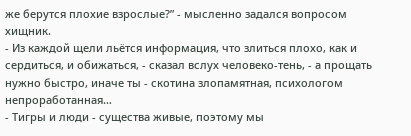же берутся плохие взрослые?” - мысленно задался вопросом хищник.
- Из каждой щели льётся информация, что злиться плохо, как и сердиться, и обижаться, - сказал вслух человеко-тень, - а прощать нужно быстро, иначе ты - скотина злопамятная, психологом непроработанная…
- Тигры и люди - существа живые, поэтому мы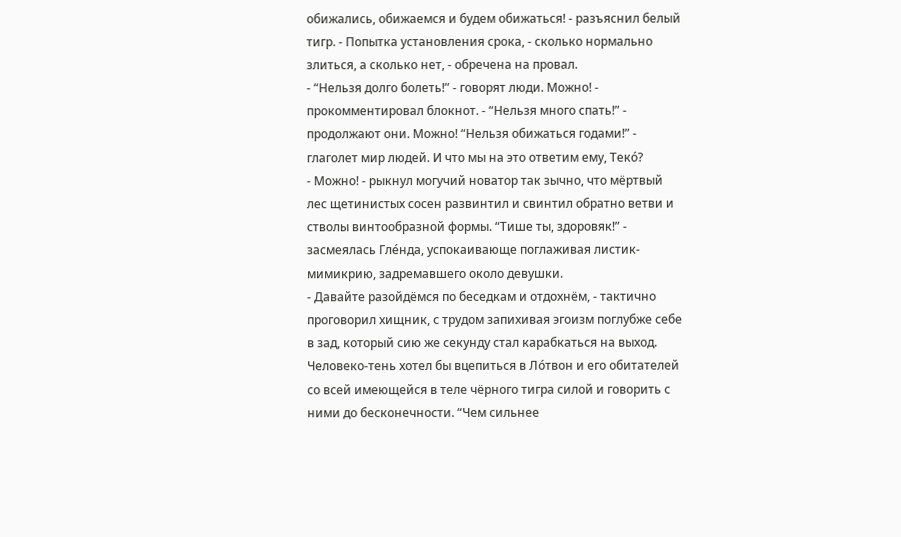обижались, обижаемся и будем обижаться! - разъяснил белый тигр. - Попытка установления срока, - сколько нормально злиться, а сколько нет, - обречена на провал.
- “Нельзя долго болеть!” - говорят люди. Можно! - прокомментировал блокнот. - “Нельзя много спать!” - продолжают они. Можно! “Нельзя обижаться годами!” - глаголет мир людей. И что мы на это ответим ему, Теко́?
- Можно! - рыкнул могучий новатор так зычно, что мёртвый лес щетинистых сосен развинтил и свинтил обратно ветви и стволы винтообразной формы. “Тише ты, здоровяк!” - засмеялась Гле́нда, успокаивающе поглаживая листик-мимикрию, задремавшего около девушки.
- Давайте разойдёмся по беседкам и отдохнём, - тактично проговорил хищник, с трудом запихивая эгоизм поглубже себе в зад, который сию же секунду стал карабкаться на выход. Человеко-тень хотел бы вцепиться в Ло́твон и его обитателей со всей имеющейся в теле чёрного тигра силой и говорить с ними до бесконечности. “Чем сильнее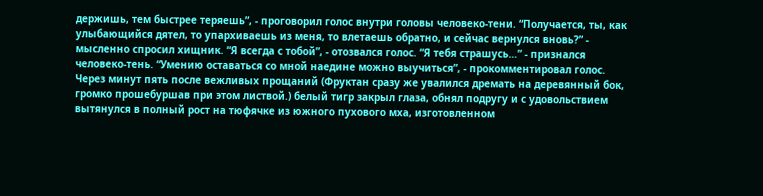держишь, тем быстрее теряешь”, - проговорил голос внутри головы человеко-тени. “Получается, ты, как улыбающийся дятел, то упархиваешь из меня, то влетаешь обратно, и сейчас вернулся вновь?” - мысленно спросил хищник. “Я всегда с тобой”, - отозвался голос. “Я тебя страшусь…” - признался человеко-тень. “Умению оставаться со мной наедине можно выучиться”, - прокомментировал голос.
Через минут пять после вежливых прощаний (Фруктан сразу же увалился дремать на деревянный бок, громко прошебуршав при этом листвой.) белый тигр закрыл глаза, обнял подругу и с удовольствием вытянулся в полный рост на тюфячке из южного пухового мха, изготовленном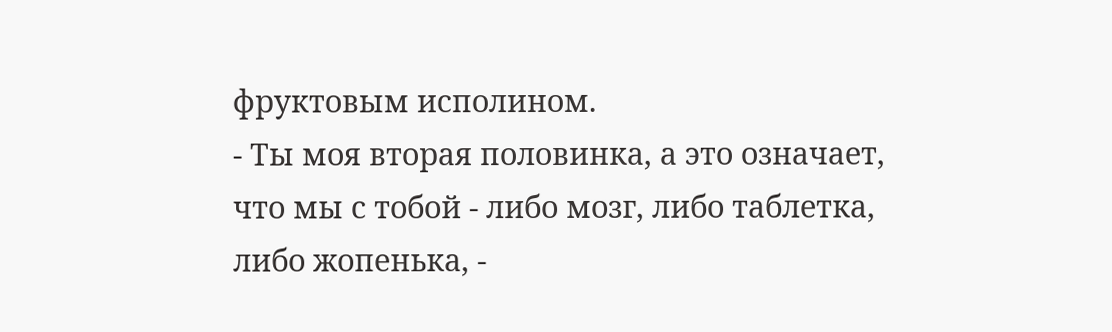фруктовым исполином.
- Ты моя вторая половинка, а это означает, что мы с тобой - либо мозг, либо таблетка, либо жопенька, -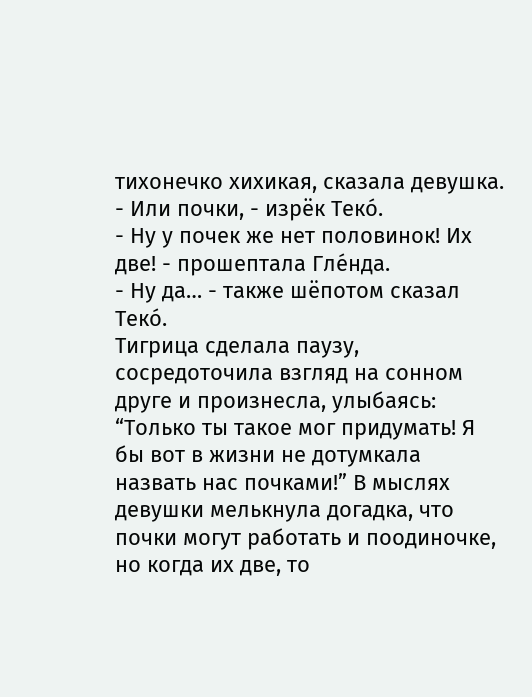тихонечко хихикая, сказала девушка.
- Или почки, - изрёк Теко́.
- Ну у почек же нет половинок! Их две! - прошептала Гле́нда.
- Ну да… - также шёпотом сказал Теко́.
Тигрица сделала паузу, сосредоточила взгляд на сонном друге и произнесла, улыбаясь: “Только ты такое мог придумать! Я бы вот в жизни не дотумкала назвать нас почками!” В мыслях девушки мелькнула догадка, что почки могут работать и поодиночке, но когда их две, то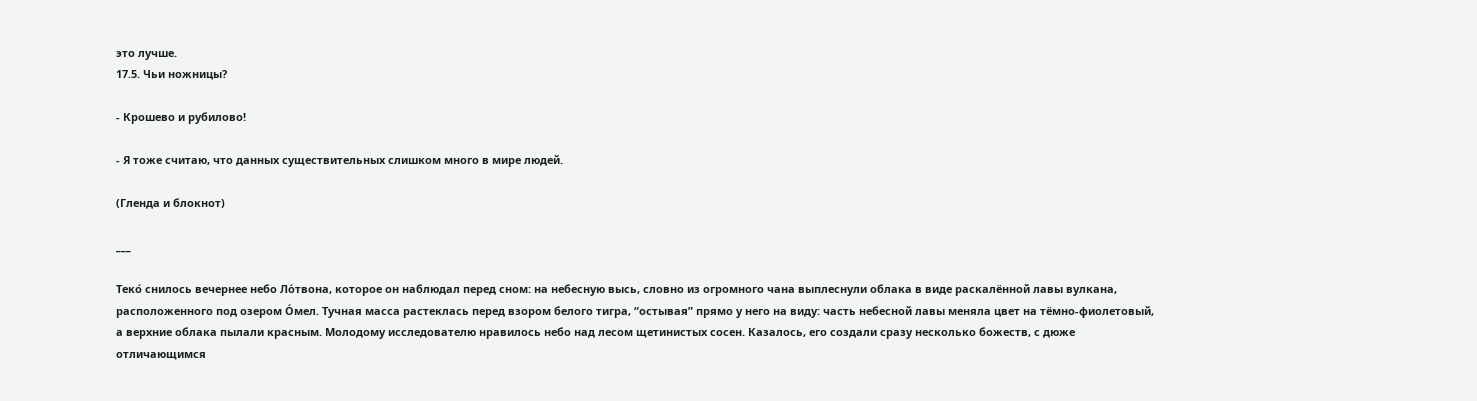это лучше.
17.5. Чьи ножницы?

- Крошево и рубилово!

- Я тоже считаю, что данных существительных слишком много в мире людей.

(Гленда и блокнот)

___

Теко́ снилось вечернее небо Ло́твона, которое он наблюдал перед сном: на небесную высь, словно из огромного чана выплеснули облака в виде раскалённой лавы вулкана, расположенного под озером О́мел. Тучная масса растеклась перед взором белого тигра, “остывая” прямо у него на виду: часть небесной лавы меняла цвет на тёмно-фиолетовый, а верхние облака пылали красным. Молодому исследователю нравилось небо над лесом щетинистых сосен. Казалось, его создали сразу несколько божеств, с дюже отличающимся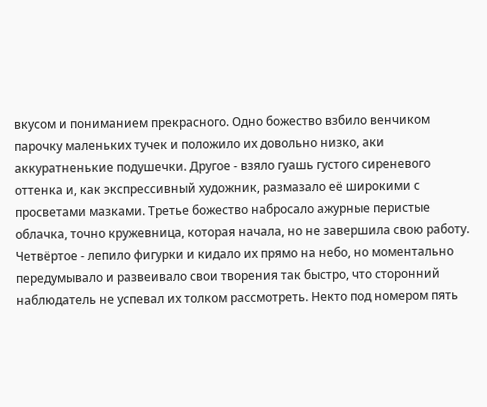вкусом и пониманием прекрасного. Одно божество взбило венчиком парочку маленьких тучек и положило их довольно низко, аки аккуратненькие подушечки. Другое - взяло гуашь густого сиреневого оттенка и, как экспрессивный художник, размазало её широкими с просветами мазками. Третье божество набросало ажурные перистые облачка, точно кружевница, которая начала, но не завершила свою работу. Четвёртое - лепило фигурки и кидало их прямо на небо, но моментально передумывало и развеивало свои творения так быстро, что сторонний наблюдатель не успевал их толком рассмотреть. Некто под номером пять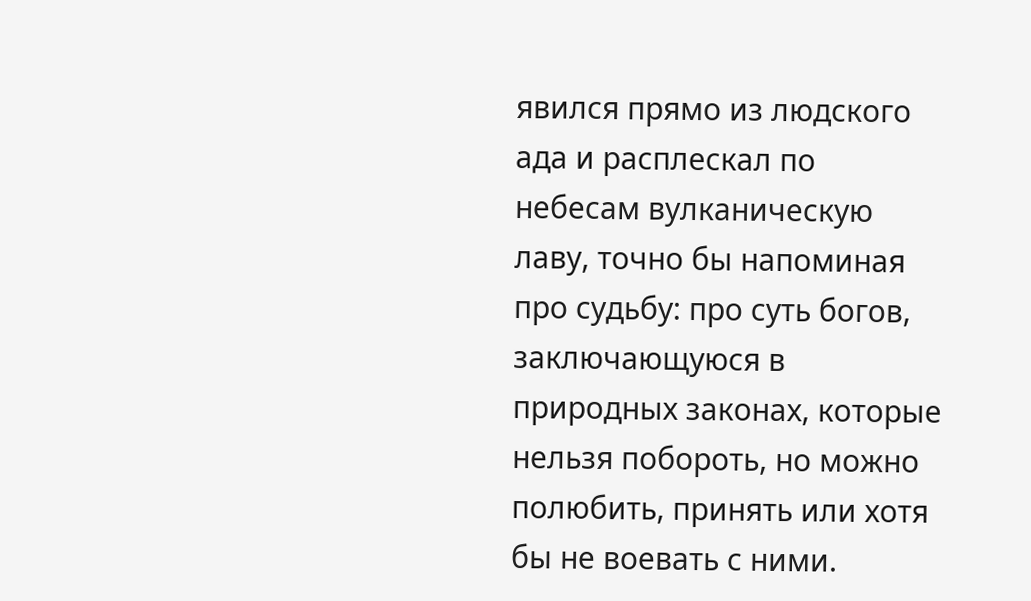явился прямо из людского ада и расплескал по небесам вулканическую лаву, точно бы напоминая про судьбу: про суть богов, заключающуюся в природных законах, которые нельзя побороть, но можно полюбить, принять или хотя бы не воевать с ними.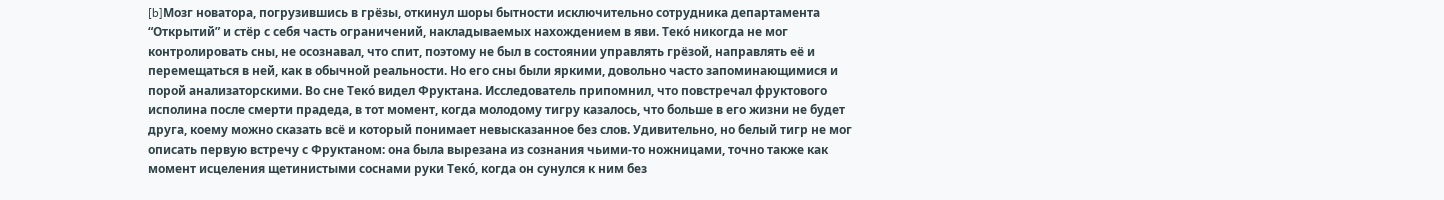[b]Мозг новатора, погрузившись в грёзы, откинул шоры бытности исключительно сотрудника департамента “Открытий” и стёр с себя часть ограничений, накладываемых нахождением в яви. Теко́ никогда не мог контролировать сны, не осознавал, что спит, поэтому не был в состоянии управлять грёзой, направлять её и перемещаться в ней, как в обычной реальности. Но его сны были яркими, довольно часто запоминающимися и порой анализаторскими. Во сне Теко́ видел Фруктана. Исследователь припомнил, что повстречал фруктового исполина после смерти прадеда, в тот момент, когда молодому тигру казалось, что больше в его жизни не будет друга, коему можно сказать всё и который понимает невысказанное без слов. Удивительно, но белый тигр не мог описать первую встречу с Фруктаном: она была вырезана из сознания чьими-то ножницами, точно также как момент исцеления щетинистыми соснами руки Теко́, когда он сунулся к ним без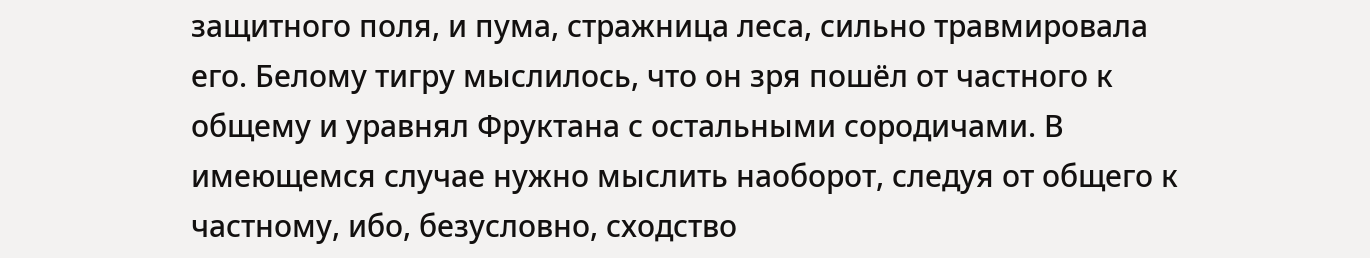защитного поля, и пума, стражница леса, сильно травмировала его. Белому тигру мыслилось, что он зря пошёл от частного к общему и уравнял Фруктана с остальными сородичами. В имеющемся случае нужно мыслить наоборот, следуя от общего к частному, ибо, безусловно, сходство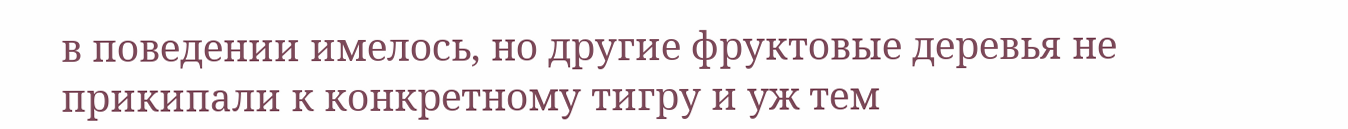в поведении имелось, но другие фруктовые деревья не прикипали к конкретному тигру и уж тем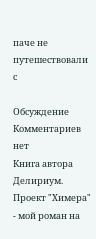паче не путешествовали с

Обсуждение
Комментариев нет
Книга автора
Делириум. Проект "Химера" - мой роман на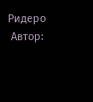Ридеро
 Автор: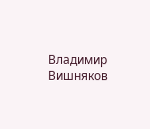Владимир Вишняков